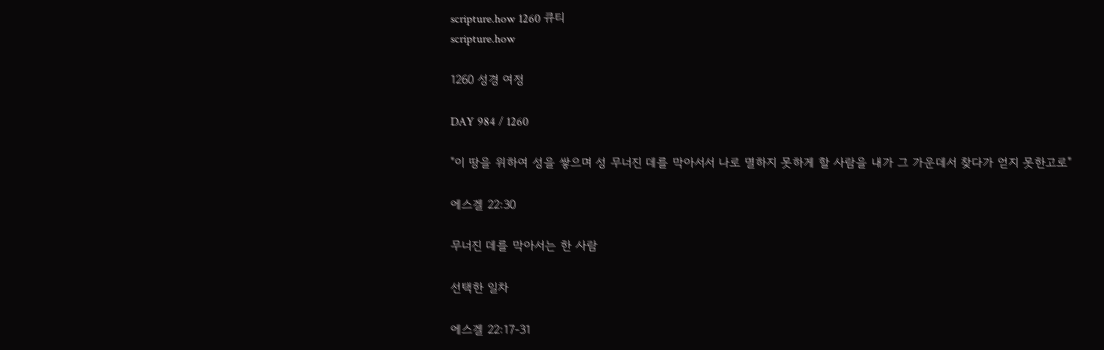scripture.how 1260 큐티
scripture.how

1260 성경 여정

DAY 984 / 1260

"이 땅을 위하여 성을 쌓으며 성 무너진 데를 막아서서 나로 멸하지 못하게 할 사람을 내가 그 가운데서 찾다가 얻지 못한고로"

에스겔 22:30

무너진 데를 막아서는 한 사람

선택한 일차

에스겔 22:17-31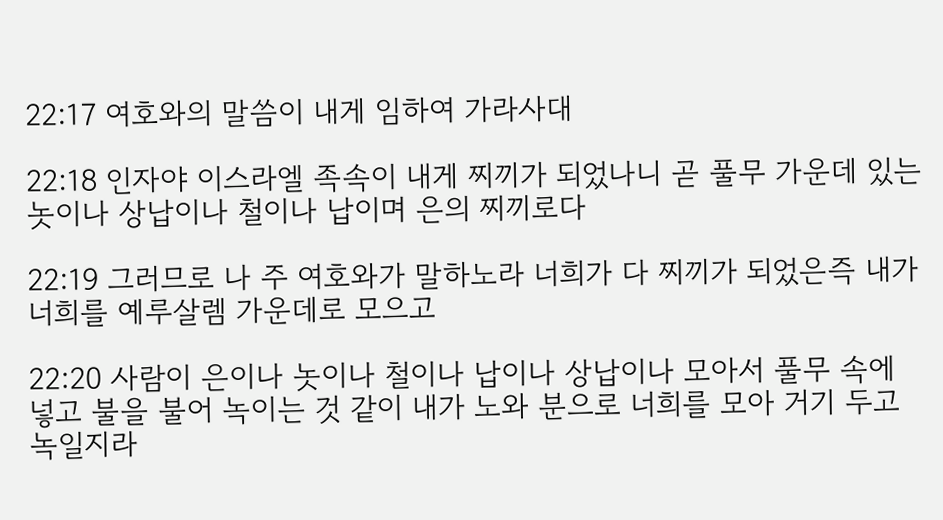22:17 여호와의 말씀이 내게 임하여 가라사대

22:18 인자야 이스라엘 족속이 내게 찌끼가 되었나니 곧 풀무 가운데 있는 놋이나 상납이나 철이나 납이며 은의 찌끼로다

22:19 그러므로 나 주 여호와가 말하노라 너희가 다 찌끼가 되었은즉 내가 너희를 예루살렘 가운데로 모으고

22:20 사람이 은이나 놋이나 철이나 납이나 상납이나 모아서 풀무 속에 넣고 불을 불어 녹이는 것 같이 내가 노와 분으로 너희를 모아 거기 두고 녹일지라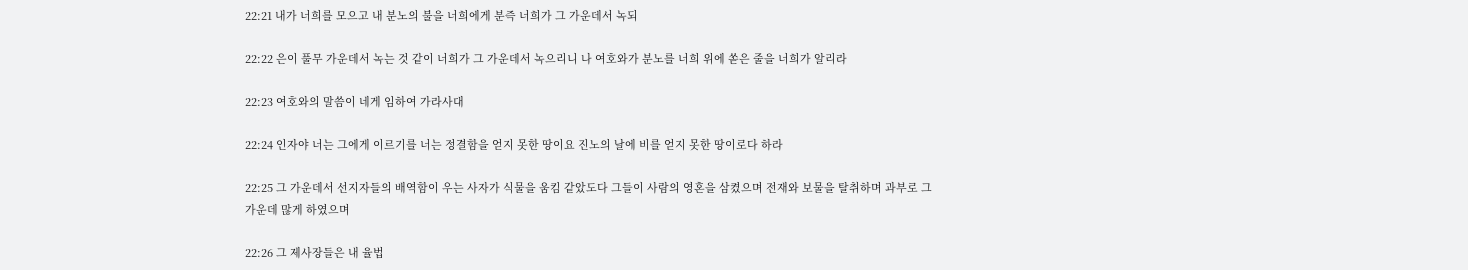22:21 내가 너희를 모으고 내 분노의 불을 너희에게 분즉 너희가 그 가운데서 녹되

22:22 은이 풀무 가운데서 녹는 것 같이 너희가 그 가운데서 녹으리니 나 여호와가 분노를 너희 위에 쏟은 줄을 너희가 알리라

22:23 여호와의 말씀이 네게 임하여 가라사대

22:24 인자야 너는 그에게 이르기를 너는 정결함을 얻지 못한 땅이요 진노의 날에 비를 얻지 못한 땅이로다 하라

22:25 그 가운데서 선지자들의 배역함이 우는 사자가 식물을 움킴 같았도다 그들이 사람의 영혼을 삼켰으며 전재와 보물을 탈취하며 과부로 그 가운데 많게 하였으며

22:26 그 제사장들은 내 율법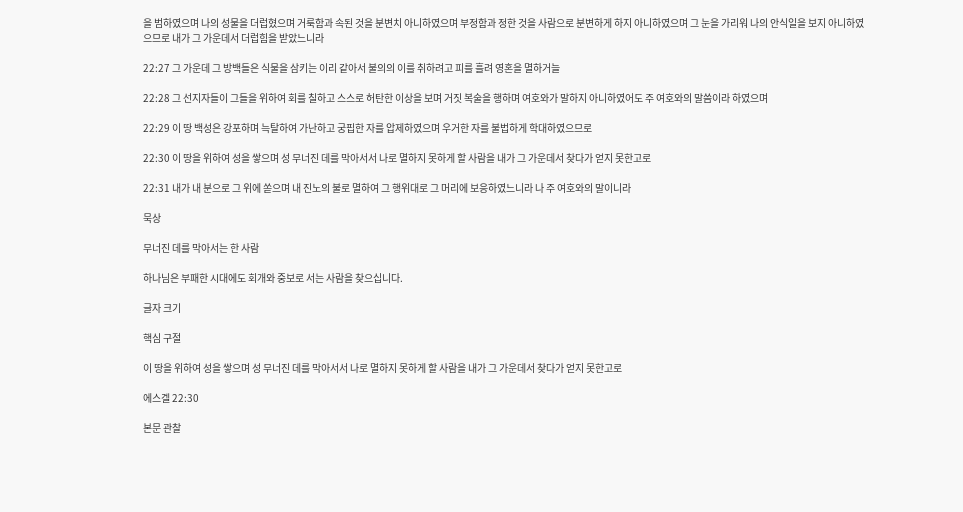을 범하였으며 나의 성물을 더럽혔으며 거룩함과 속된 것을 분변치 아니하였으며 부정함과 정한 것을 사람으로 분변하게 하지 아니하였으며 그 눈을 가리워 나의 안식일을 보지 아니하였으므로 내가 그 가운데서 더럽힘을 받았느니라

22:27 그 가운데 그 방백들은 식물을 삼키는 이리 같아서 불의의 이를 취하려고 피를 흘려 영혼을 멸하거늘

22:28 그 선지자들이 그들을 위하여 회를 칠하고 스스로 허탄한 이상을 보며 거짓 복술을 행하며 여호와가 말하지 아니하였어도 주 여호와의 말씀이라 하였으며

22:29 이 땅 백성은 강포하며 늑탈하여 가난하고 궁핍한 자를 압제하였으며 우거한 자를 불법하게 학대하였으므로

22:30 이 땅을 위하여 성을 쌓으며 성 무너진 데를 막아서서 나로 멸하지 못하게 할 사람을 내가 그 가운데서 찾다가 얻지 못한고로

22:31 내가 내 분으로 그 위에 쏟으며 내 진노의 불로 멸하여 그 행위대로 그 머리에 보응하였느니라 나 주 여호와의 말이니라

묵상

무너진 데를 막아서는 한 사람

하나님은 부패한 시대에도 회개와 중보로 서는 사람을 찾으십니다.

글자 크기

핵심 구절

이 땅을 위하여 성을 쌓으며 성 무너진 데를 막아서서 나로 멸하지 못하게 할 사람을 내가 그 가운데서 찾다가 얻지 못한고로

에스겔 22:30

본문 관찰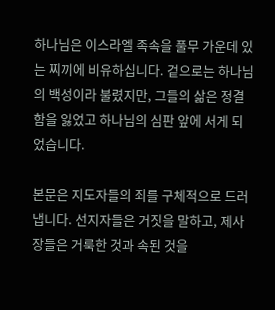하나님은 이스라엘 족속을 풀무 가운데 있는 찌끼에 비유하십니다. 겉으로는 하나님의 백성이라 불렸지만, 그들의 삶은 정결함을 잃었고 하나님의 심판 앞에 서게 되었습니다.

본문은 지도자들의 죄를 구체적으로 드러냅니다. 선지자들은 거짓을 말하고, 제사장들은 거룩한 것과 속된 것을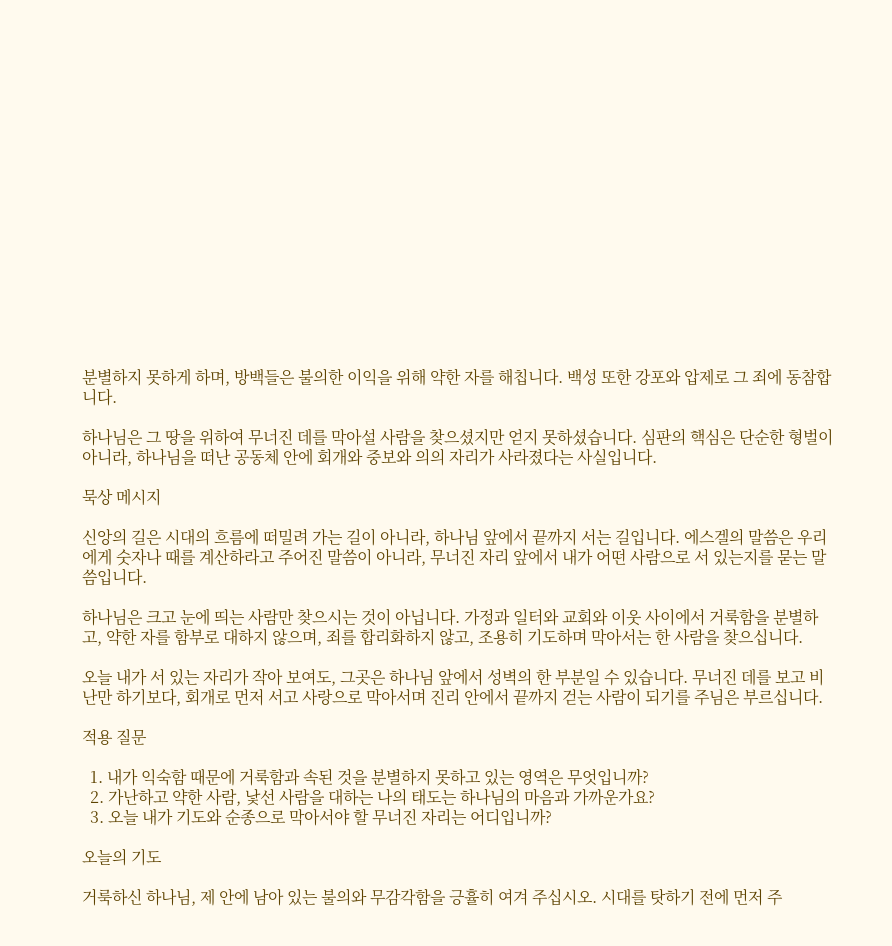분별하지 못하게 하며, 방백들은 불의한 이익을 위해 약한 자를 해칩니다. 백성 또한 강포와 압제로 그 죄에 동참합니다.

하나님은 그 땅을 위하여 무너진 데를 막아설 사람을 찾으셨지만 얻지 못하셨습니다. 심판의 핵심은 단순한 형벌이 아니라, 하나님을 떠난 공동체 안에 회개와 중보와 의의 자리가 사라졌다는 사실입니다.

묵상 메시지

신앙의 길은 시대의 흐름에 떠밀려 가는 길이 아니라, 하나님 앞에서 끝까지 서는 길입니다. 에스겔의 말씀은 우리에게 숫자나 때를 계산하라고 주어진 말씀이 아니라, 무너진 자리 앞에서 내가 어떤 사람으로 서 있는지를 묻는 말씀입니다.

하나님은 크고 눈에 띄는 사람만 찾으시는 것이 아닙니다. 가정과 일터와 교회와 이웃 사이에서 거룩함을 분별하고, 약한 자를 함부로 대하지 않으며, 죄를 합리화하지 않고, 조용히 기도하며 막아서는 한 사람을 찾으십니다.

오늘 내가 서 있는 자리가 작아 보여도, 그곳은 하나님 앞에서 성벽의 한 부분일 수 있습니다. 무너진 데를 보고 비난만 하기보다, 회개로 먼저 서고 사랑으로 막아서며 진리 안에서 끝까지 걷는 사람이 되기를 주님은 부르십니다.

적용 질문

  1. 내가 익숙함 때문에 거룩함과 속된 것을 분별하지 못하고 있는 영역은 무엇입니까?
  2. 가난하고 약한 사람, 낯선 사람을 대하는 나의 태도는 하나님의 마음과 가까운가요?
  3. 오늘 내가 기도와 순종으로 막아서야 할 무너진 자리는 어디입니까?

오늘의 기도

거룩하신 하나님, 제 안에 남아 있는 불의와 무감각함을 긍휼히 여겨 주십시오. 시대를 탓하기 전에 먼저 주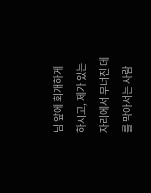님 앞에 회개하게 하시고, 제가 있는 자리에서 무너진 데를 막아서는 사람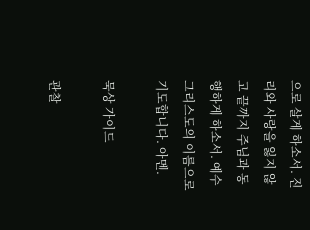으로 살게 하소서. 진리와 사랑을 잃지 않고 끝까지 주님과 동행하게 하소서. 예수 그리스도의 이름으로 기도합니다. 아멘.

묵상 가이드

관찰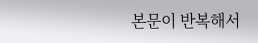본문이 반복해서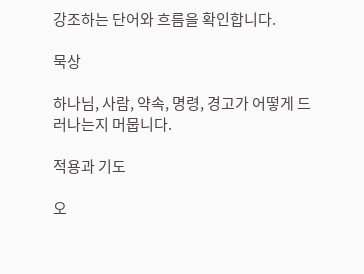강조하는 단어와 흐름을 확인합니다.

묵상

하나님, 사람, 약속, 명령, 경고가 어떻게 드러나는지 머뭅니다.

적용과 기도

오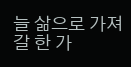늘 삶으로 가져갈 한 가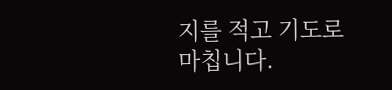지를 적고 기도로 마칩니다.